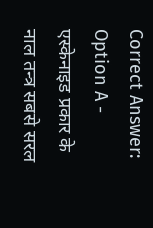Correct Answer:
Option A - एस्केनाइड प्रकार के नाल तन्त्र सबसे सरल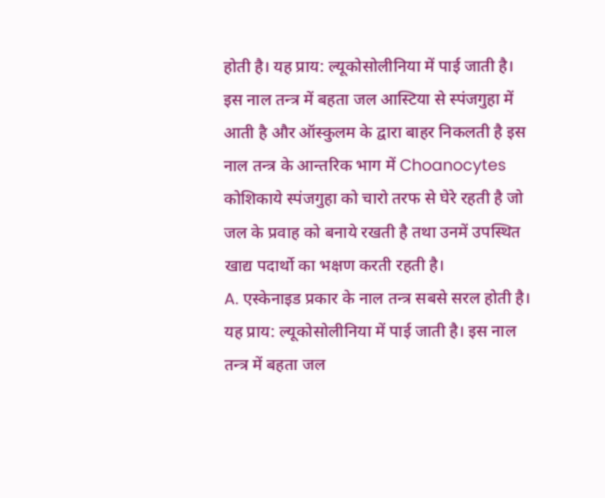होती है। यह प्राय: ल्यूकोसोलीनिया में पाई जाती है। इस नाल तन्त्र में बहता जल आस्टिया से स्पंजगुहा में आती है और ऑस्कुलम के द्वारा बाहर निकलती है इस नाल तन्त्र के आन्तरिक भाग में Choanocytes कोशिकाये स्पंजगुहा को चारो तरफ से घेरे रहती है जो जल के प्रवाह को बनाये रखती है तथा उनमें उपस्थित खाद्य पदार्थो का भक्षण करती रहती है।
A. एस्केनाइड प्रकार के नाल तन्त्र सबसे सरल होती है। यह प्राय: ल्यूकोसोलीनिया में पाई जाती है। इस नाल तन्त्र में बहता जल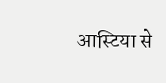आस्टिया से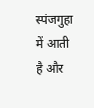स्पंजगुहा में आती है और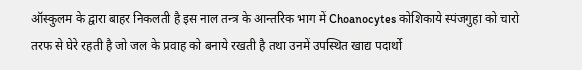ऑस्कुलम के द्वारा बाहर निकलती है इस नाल तन्त्र के आन्तरिक भाग में Choanocytes कोशिकाये स्पंजगुहा को चारो तरफ से घेरे रहती है जो जल के प्रवाह को बनाये रखती है तथा उनमें उपस्थित खाद्य पदार्थो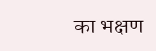का भक्षण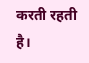करती रहती है।